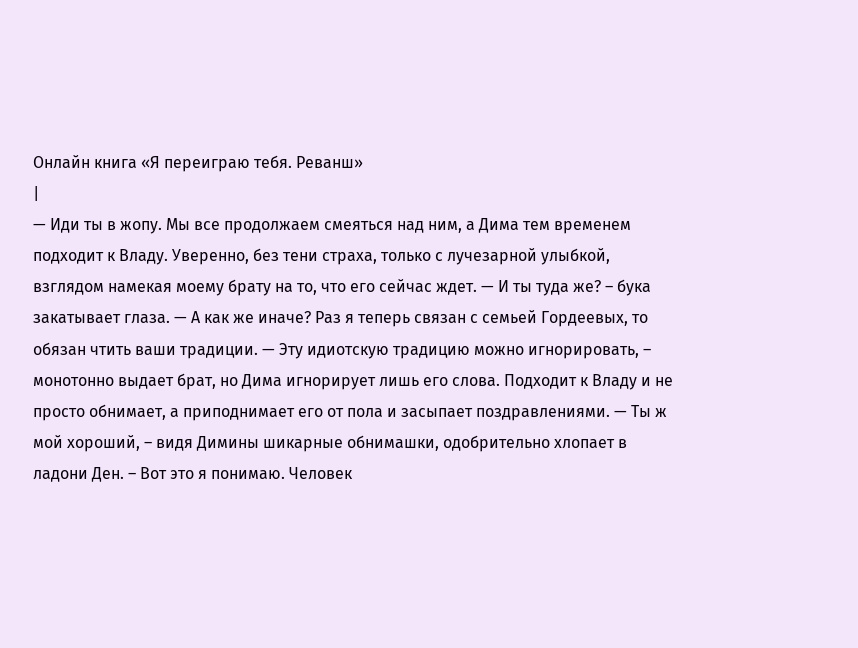Онлайн книга «Я переиграю тебя. Реванш»
|
— Иди ты в жопу. Мы все продолжаем смеяться над ним, а Дима тем временем подходит к Владу. Уверенно, без тени страха, только с лучезарной улыбкой, взглядом намекая моему брату на то, что его сейчас ждет. — И ты туда же? – бука закатывает глаза. — А как же иначе? Раз я теперь связан с семьей Гордеевых, то обязан чтить ваши традиции. — Эту идиотскую традицию можно игнорировать, – монотонно выдает брат, но Дима игнорирует лишь его слова. Подходит к Владу и не просто обнимает, а приподнимает его от пола и засыпает поздравлениями. — Ты ж мой хороший, – видя Димины шикарные обнимашки, одобрительно хлопает в ладони Ден. – Вот это я понимаю. Человек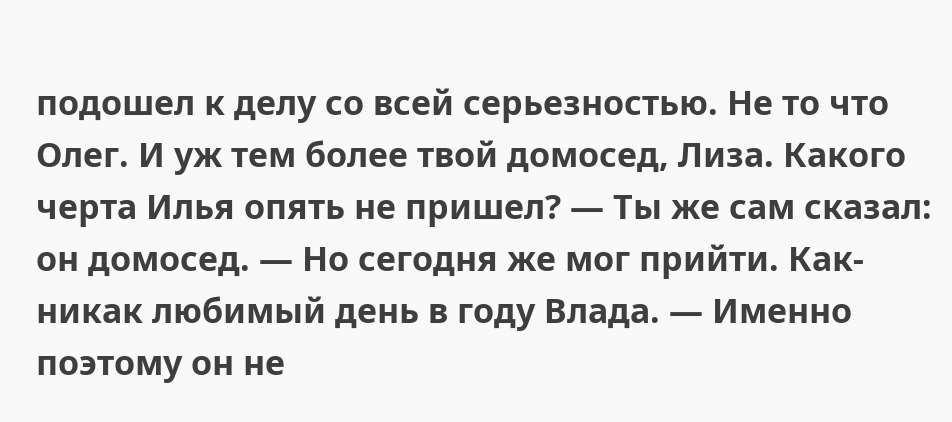подошел к делу со всей серьезностью. Не то что Олег. И уж тем более твой домосед, Лиза. Какого черта Илья опять не пришел? — Ты же сам сказал: он домосед. — Но сегодня же мог прийти. Как-никак любимый день в году Влада. — Именно поэтому он не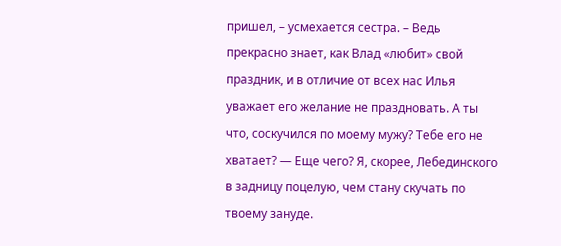пришел, – усмехается сестра. – Ведь прекрасно знает, как Влад «любит» свой праздник, и в отличие от всех нас Илья уважает его желание не праздновать. А ты что, соскучился по моему мужу? Тебе его не хватает? — Еще чего? Я, скорее, Лебединского в задницу поцелую, чем стану скучать по твоему зануде.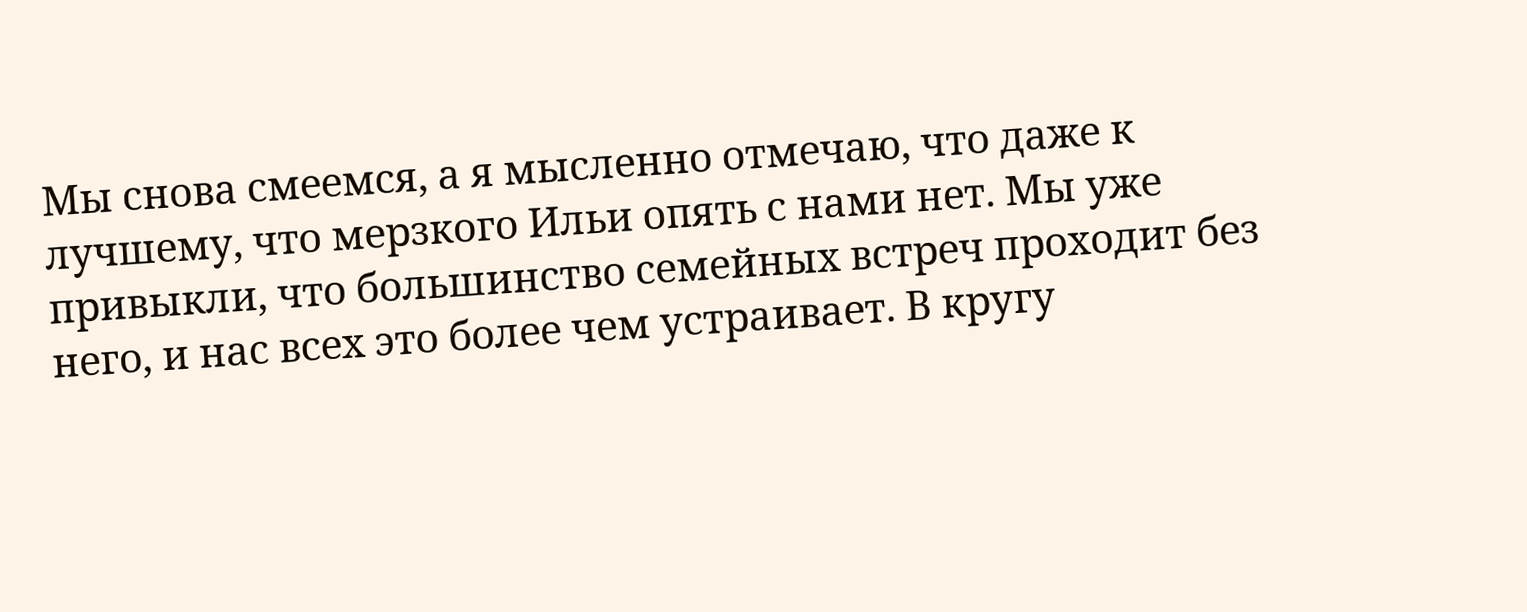Мы снова смеемся, а я мысленно отмечаю, что даже к лучшему, что мерзкого Ильи опять с нами нет. Мы уже привыкли, что большинство семейных встреч проходит без него, и нас всех это более чем устраивает. В кругу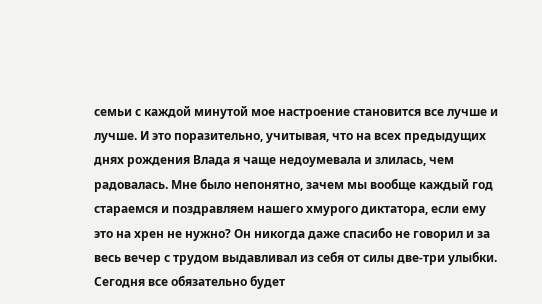семьи с каждой минутой мое настроение становится все лучше и лучше. И это поразительно, учитывая, что на всех предыдущих днях рождения Влада я чаще недоумевала и злилась, чем радовалась. Мне было непонятно, зачем мы вообще каждый год стараемся и поздравляем нашего хмурого диктатора, если ему это на хрен не нужно? Он никогда даже спасибо не говорил и за весь вечер с трудом выдавливал из себя от силы две-три улыбки. Сегодня все обязательно будет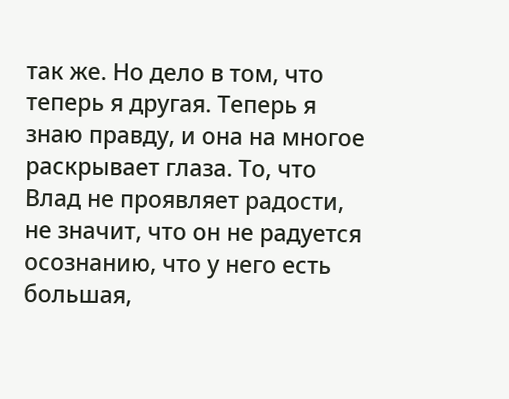так же. Но дело в том, что теперь я другая. Теперь я знаю правду, и она на многое раскрывает глаза. То, что Влад не проявляет радости, не значит, что он не радуется осознанию, что у него есть большая,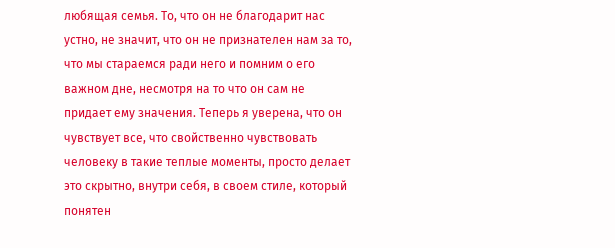любящая семья. То, что он не благодарит нас устно, не значит, что он не признателен нам за то, что мы стараемся ради него и помним о его важном дне, несмотря на то что он сам не придает ему значения. Теперь я уверена, что он чувствует все, что свойственно чувствовать человеку в такие теплые моменты, просто делает это скрытно, внутри себя, в своем стиле, который понятен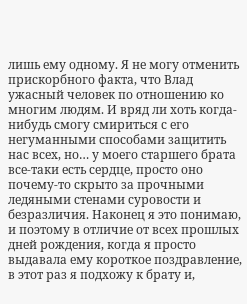лишь ему одному. Я не могу отменить прискорбного факта, что Влад ужасный человек по отношению ко многим людям. И вряд ли хоть когда-нибудь смогу смириться с его негуманными способами защитить нас всех, но… у моего старшего брата все-таки есть сердце, просто оно почему-то скрыто за прочными ледяными стенами суровости и безразличия. Наконец я это понимаю, и поэтому в отличие от всех прошлых дней рождения, когда я просто выдавала ему короткое поздравление, в этот раз я подхожу к брату и,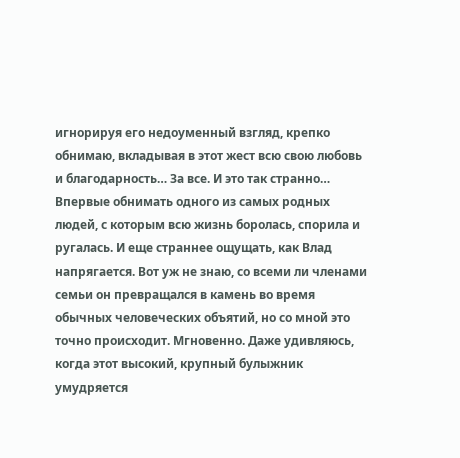игнорируя его недоуменный взгляд, крепко обнимаю, вкладывая в этот жест всю свою любовь и благодарность… За все. И это так странно… Впервые обнимать одного из самых родных людей, с которым всю жизнь боролась, спорила и ругалась. И еще страннее ощущать, как Влад напрягается. Вот уж не знаю, со всеми ли членами семьи он превращался в камень во время обычных человеческих объятий, но со мной это точно происходит. Мгновенно. Даже удивляюсь, когда этот высокий, крупный булыжник умудряется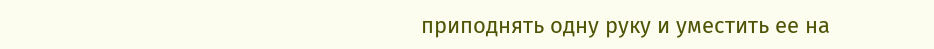приподнять одну руку и уместить ее на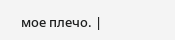мое плечо. |